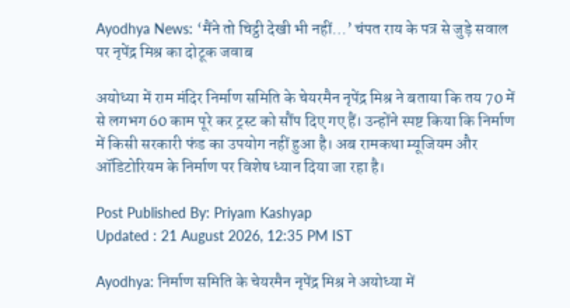Ayodhya News: ‘मैंने तो चिट्ठी देखी भी नहीं…’ चंपत राय के पत्र से जुड़े सवाल पर नृपेंद्र मिश्र का दोटूक जवाब

अयोध्या में राम मंदिर निर्माण समिति के चेयरमैन नृपेंद्र मिश्र ने बताया कि तय 70 में से लगभग 60 काम पूरे कर ट्रस्ट को सौंप दिए गए हैं। उन्होंने स्पष्ट किया कि निर्माण में किसी सरकारी फंड का उपयोग नहीं हुआ है। अब रामकथा म्यूजियम और ऑडिटोरियम के निर्माण पर विशेष ध्यान दिया जा रहा है।

Post Published By: Priyam Kashyap
Updated : 21 August 2026, 12:35 PM IST

Ayodhya: निर्माण समिति के चेयरमैन नृपेंद्र मिश्र ने अयोध्या में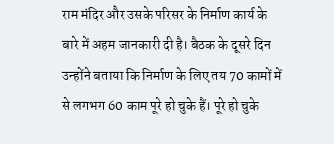राम मंदिर और उसके परिसर के निर्माण कार्य के बारे में अहम जानकारी दी है। बैठक के दूसरे दिन उन्होंने बताया कि निर्माण के लिए तय 70 कामों में से लगभग 60 काम पूरे हो चुके हैं। पूरे हो चुके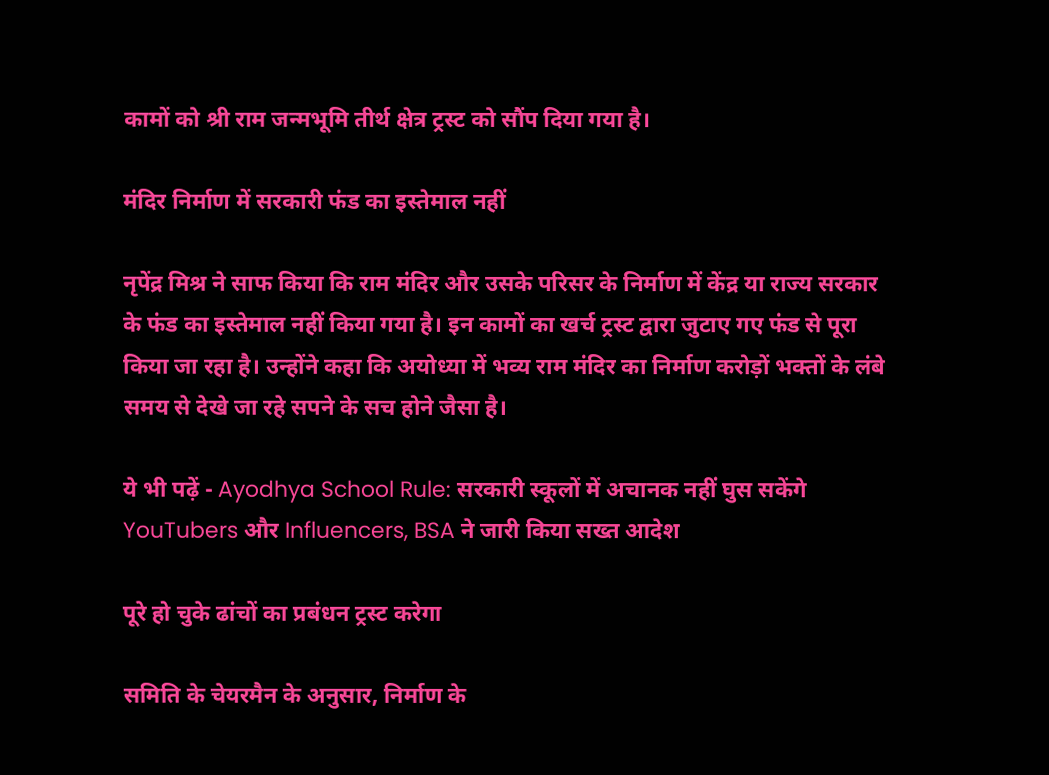कामों को श्री राम जन्मभूमि तीर्थ क्षेत्र ट्रस्ट को सौंप दिया गया है।

मंदिर निर्माण में सरकारी फंड का इस्तेमाल नहीं

नृपेंद्र मिश्र ने साफ किया कि राम मंदिर और उसके परिसर के निर्माण में केंद्र या राज्य सरकार के फंड का इस्तेमाल नहीं किया गया है। इन कामों का खर्च ट्रस्ट द्वारा जुटाए गए फंड से पूरा किया जा रहा है। उन्होंने कहा कि अयोध्या में भव्य राम मंदिर का निर्माण करोड़ों भक्तों के लंबे समय से देखे जा रहे सपने के सच होने जैसा है।

ये भी पढ़ें - Ayodhya School Rule: सरकारी स्कूलों में अचानक नहीं घुस सकेंगे YouTubers और Influencers, BSA ने जारी किया सख्त आदेश

पूरे हो चुके ढांचों का प्रबंधन ट्रस्ट करेगा

समिति के चेयरमैन के अनुसार, निर्माण के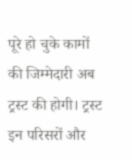पूरे हो चुके कामों की जिम्मेदारी अब ट्रस्ट की होगी। ट्रस्ट इन परिसरों और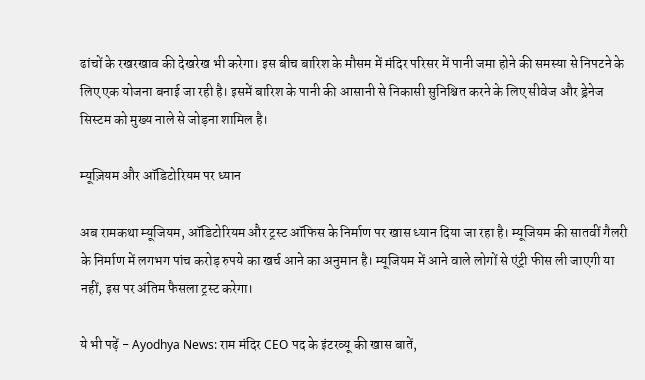ढांचों के रखरखाव की देखरेख भी करेगा। इस बीच बारिश के मौसम में मंदिर परिसर में पानी जमा होने की समस्या से निपटने के लिए एक योजना बनाई जा रही है। इसमें बारिश के पानी की आसानी से निकासी सुनिश्चित करने के लिए सीवेज और ड्रेनेज सिस्टम को मुख्य नाले से जोड़ना शामिल है।

म्यूज़ियम और ऑडिटोरियम पर ध्यान

अब रामकथा म्यूजियम, ऑडिटोरियम और ट्रस्ट ऑफिस के निर्माण पर खास ध्यान दिया जा रहा है। म्यूजियम की सातवीं गैलरी के निर्माण में लगभग पांच करोड़ रुपये का खर्च आने का अनुमान है। म्यूजियम में आने वाले लोगों से एंट्री फीस ली जाएगी या नहीं, इस पर अंतिम फैसला ट्रस्ट करेगा।

ये भी पढ़ें - Ayodhya News: राम मंदिर CEO पद के इंटरव्यू की खास बातें,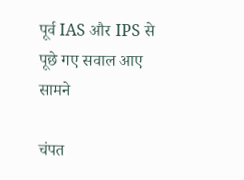पूर्व IAS और IPS से पूछे गए सवाल आए सामने

चंपत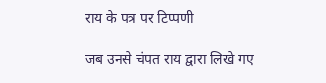राय के पत्र पर टिप्पणी

जब उनसे चंपत राय द्वारा लिखे गए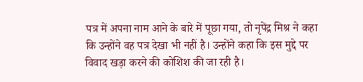पत्र में अपना नाम आने के बारे में पूछा गया, तो नृपेंद्र मिश्र ने कहा कि उन्होंने वह पत्र देखा भी नहीं है। उन्होंने कहा कि इस मुद्दे पर विवाद खड़ा करने की कोशिश की जा रही है।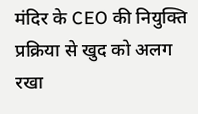मंदिर के CEO की नियुक्ति प्रक्रिया से खुद को अलग रखा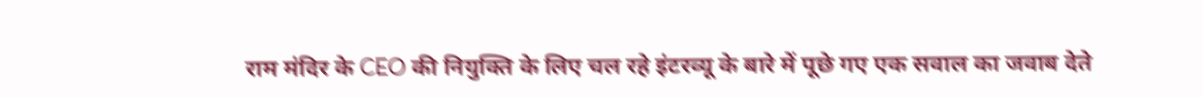राम मंदिर के CEO की नियुक्ति के लिए चल रहे इंटरव्यू के बारे में पूछे गए एक सवाल का जवाब देते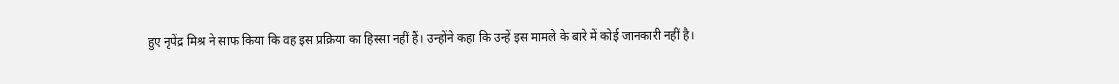हुए नृपेंद्र मिश्र ने साफ किया कि वह इस प्रक्रिया का हिस्सा नहीं हैं। उन्होंने कहा कि उन्हें इस मामले के बारे में कोई जानकारी नहीं है।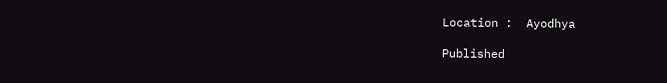Location :  Ayodhya

Published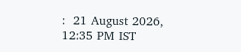:  21 August 2026, 12:35 PM IST